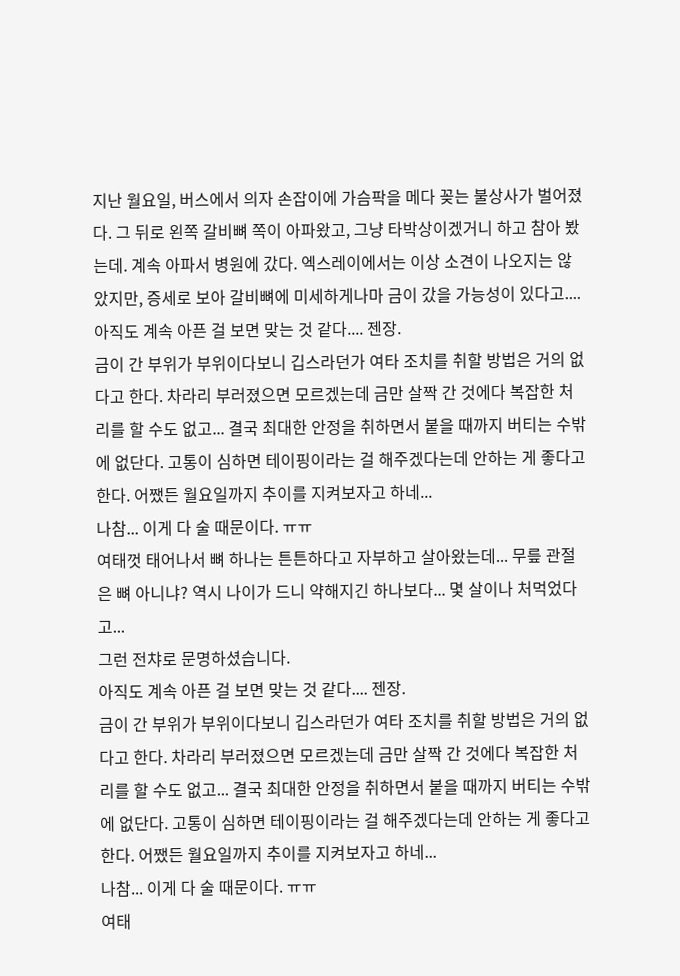지난 월요일, 버스에서 의자 손잡이에 가슴팍을 메다 꽂는 불상사가 벌어졌다. 그 뒤로 왼쪽 갈비뼈 쪽이 아파왔고, 그냥 타박상이겠거니 하고 참아 봤는데. 계속 아파서 병원에 갔다. 엑스레이에서는 이상 소견이 나오지는 않았지만, 증세로 보아 갈비뼈에 미세하게나마 금이 갔을 가능성이 있다고....
아직도 계속 아픈 걸 보면 맞는 것 같다.... 젠장.
금이 간 부위가 부위이다보니 깁스라던가 여타 조치를 취할 방법은 거의 없다고 한다. 차라리 부러졌으면 모르겠는데 금만 살짝 간 것에다 복잡한 처리를 할 수도 없고... 결국 최대한 안정을 취하면서 붙을 때까지 버티는 수밖에 없단다. 고통이 심하면 테이핑이라는 걸 해주겠다는데 안하는 게 좋다고 한다. 어쨌든 월요일까지 추이를 지켜보자고 하네...
나참... 이게 다 술 때문이다. ㅠㅠ
여태껏 태어나서 뼈 하나는 튼튼하다고 자부하고 살아왔는데... 무릎 관절은 뼈 아니냐? 역시 나이가 드니 약해지긴 하나보다... 몇 살이나 처먹었다고...
그런 전챠로 문명하셨습니다.
아직도 계속 아픈 걸 보면 맞는 것 같다.... 젠장.
금이 간 부위가 부위이다보니 깁스라던가 여타 조치를 취할 방법은 거의 없다고 한다. 차라리 부러졌으면 모르겠는데 금만 살짝 간 것에다 복잡한 처리를 할 수도 없고... 결국 최대한 안정을 취하면서 붙을 때까지 버티는 수밖에 없단다. 고통이 심하면 테이핑이라는 걸 해주겠다는데 안하는 게 좋다고 한다. 어쨌든 월요일까지 추이를 지켜보자고 하네...
나참... 이게 다 술 때문이다. ㅠㅠ
여태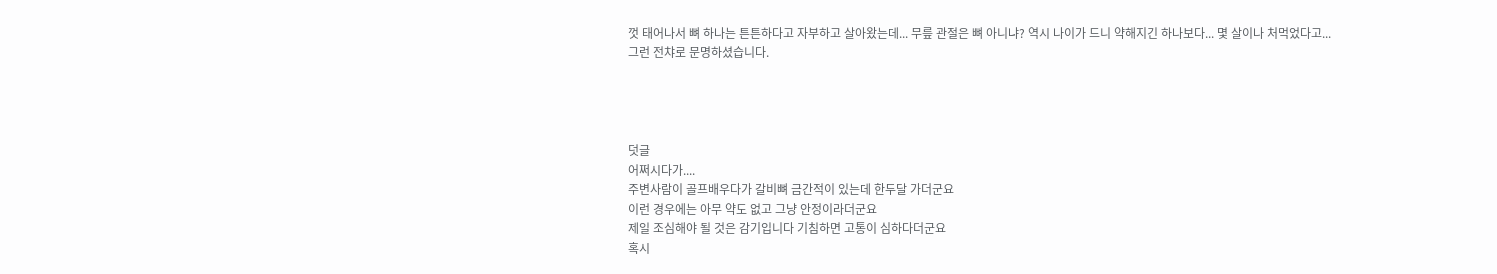껏 태어나서 뼈 하나는 튼튼하다고 자부하고 살아왔는데... 무릎 관절은 뼈 아니냐? 역시 나이가 드니 약해지긴 하나보다... 몇 살이나 처먹었다고...
그런 전챠로 문명하셨습니다.




덧글
어쩌시다가....
주변사람이 골프배우다가 갈비뼈 금간적이 있는데 한두달 가더군요
이런 경우에는 아무 약도 없고 그냥 안정이라더군요
제일 조심해야 될 것은 감기입니다 기침하면 고통이 심하다더군요
혹시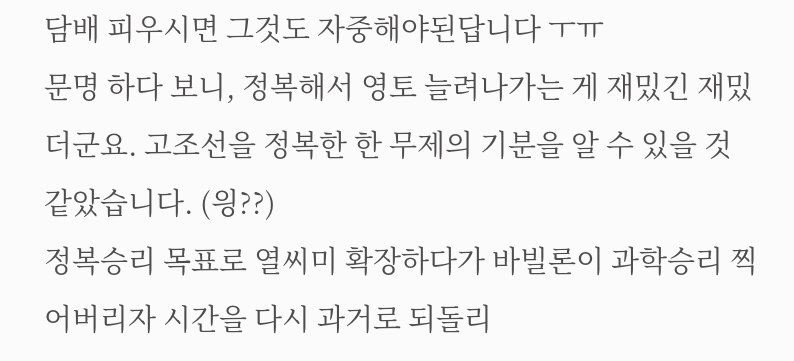담배 피우시면 그것도 자중해야된답니다 ㅜㅠ
문명 하다 보니, 정복해서 영토 늘려나가는 게 재밌긴 재밌더군요. 고조선을 정복한 한 무제의 기분을 알 수 있을 것 같았습니다. (읭??)
정복승리 목표로 열씨미 확장하다가 바빌론이 과학승리 찍어버리자 시간을 다시 과거로 되돌리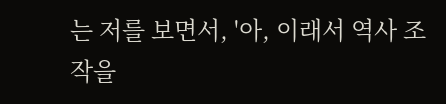는 저를 보면서, '아, 이래서 역사 조작을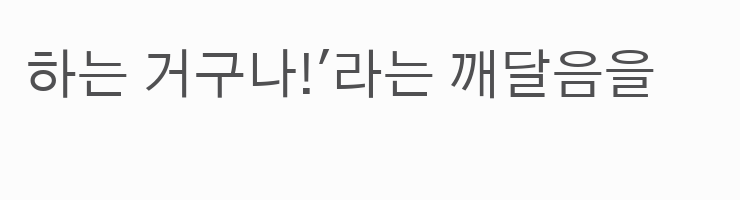하는 거구나!'라는 깨달음을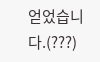얻었습니다.(???)